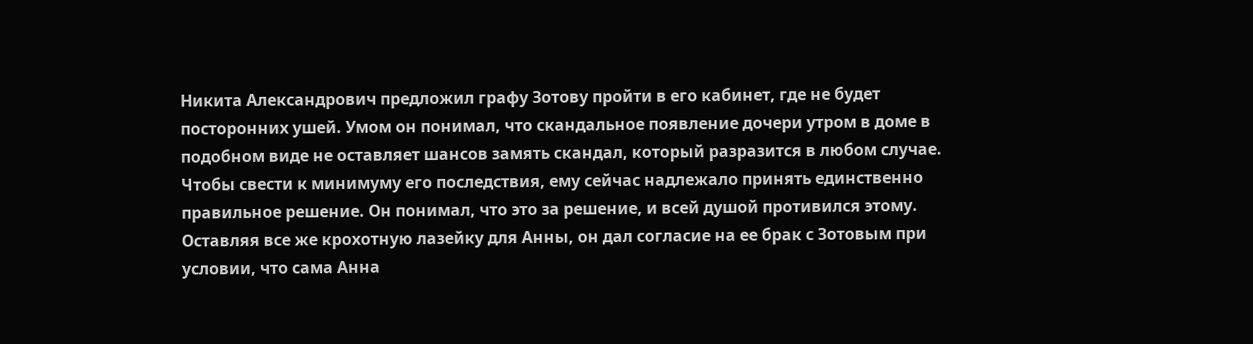Никита Александрович предложил графу Зотову пройти в его кабинет, где не будет посторонних ушей. Умом он понимал, что скандальное появление дочери утром в доме в подобном виде не оставляет шансов замять скандал, который разразится в любом случае. Чтобы свести к минимуму его последствия, ему сейчас надлежало принять единственно правильное решение. Он понимал, что это за решение, и всей душой противился этому. Оставляя все же крохотную лазейку для Анны, он дал согласие на ее брак с Зотовым при условии, что сама Анна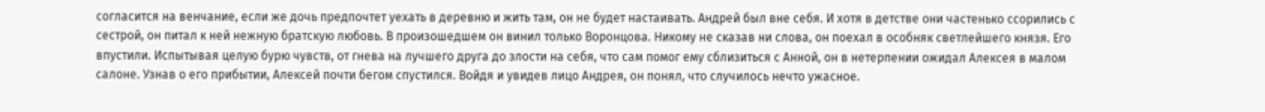согласится на венчание, если же дочь предпочтет уехать в деревню и жить там, он не будет настаивать. Андрей был вне себя. И хотя в детстве они частенько ссорились с сестрой, он питал к ней нежную братскую любовь. В произошедшем он винил только Воронцова. Никому не сказав ни слова, он поехал в особняк светлейшего князя. Его впустили. Испытывая целую бурю чувств, от гнева на лучшего друга до злости на себя, что сам помог ему сблизиться с Анной, он в нетерпении ожидал Алексея в малом салоне. Узнав о его прибытии, Алексей почти бегом спустился. Войдя и увидев лицо Андрея, он понял, что случилось нечто ужасное.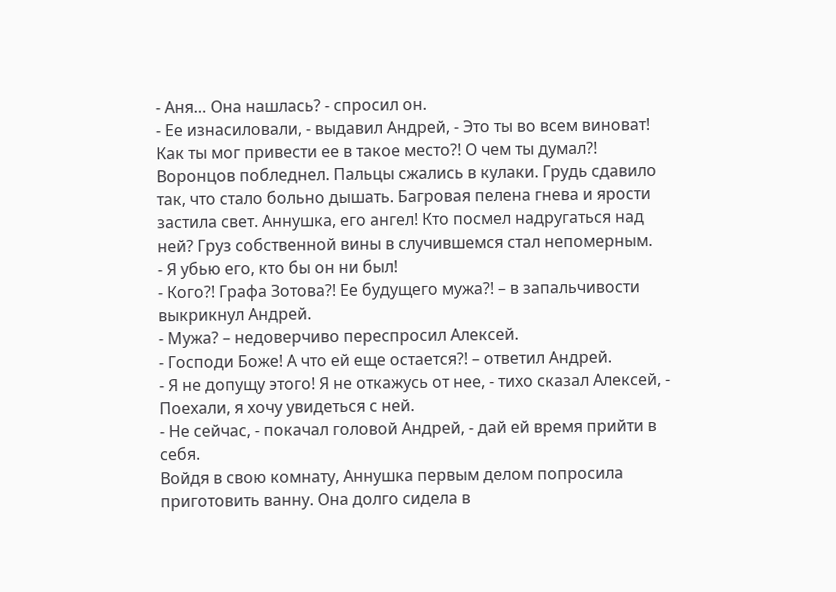- Аня… Она нашлась? - спросил он.
- Ее изнасиловали, - выдавил Андрей, - Это ты во всем виноват! Как ты мог привести ее в такое место?! О чем ты думал?!
Воронцов побледнел. Пальцы сжались в кулаки. Грудь сдавило так, что стало больно дышать. Багровая пелена гнева и ярости застила свет. Аннушка, его ангел! Кто посмел надругаться над ней? Груз собственной вины в случившемся стал непомерным.
- Я убью его, кто бы он ни был!
- Кого?! Графа Зотова?! Ее будущего мужа?! – в запальчивости выкрикнул Андрей.
- Мужа? – недоверчиво переспросил Алексей.
- Господи Боже! А что ей еще остается?! – ответил Андрей.
- Я не допущу этого! Я не откажусь от нее, - тихо сказал Алексей, - Поехали, я хочу увидеться с ней.
- Не сейчас, - покачал головой Андрей, - дай ей время прийти в себя.
Войдя в свою комнату, Аннушка первым делом попросила приготовить ванну. Она долго сидела в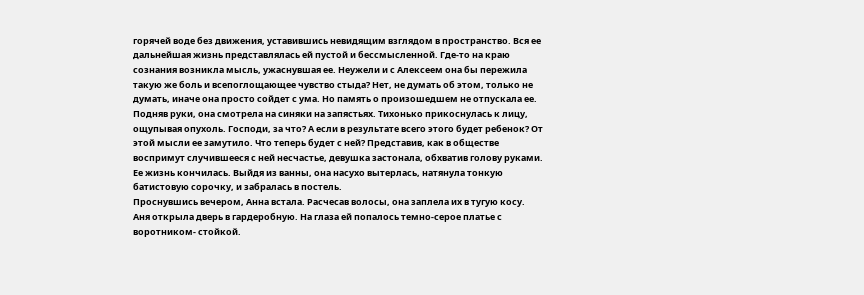горячей воде без движения, уставившись невидящим взглядом в пространство. Вся ее дальнейшая жизнь представлялась ей пустой и бессмысленной. Где-то на краю сознания возникла мысль, ужаснувшая ее. Неужели и с Алексеем она бы пережила такую же боль и всепоглощающее чувство стыда? Нет, не думать об этом, только не думать, иначе она просто сойдет с ума. Но память о произошедшем не отпускала ее. Подняв руки, она смотрела на синяки на запястьях. Тихонько прикоснулась к лицу, ощупывая опухоль. Господи, за что? А если в результате всего этого будет ребенок? От этой мысли ее замутило. Что теперь будет с ней? Представив, как в обществе воспримут случившееся с ней несчастье, девушка застонала, обхватив голову руками. Ее жизнь кончилась. Выйдя из ванны, она насухо вытерлась, натянула тонкую батистовую сорочку, и забралась в постель.
Проснувшись вечером, Анна встала. Расчесав волосы, она заплела их в тугую косу. Аня открыла дверь в гардеробную. На глаза ей попалось темно-серое платье с воротником- стойкой.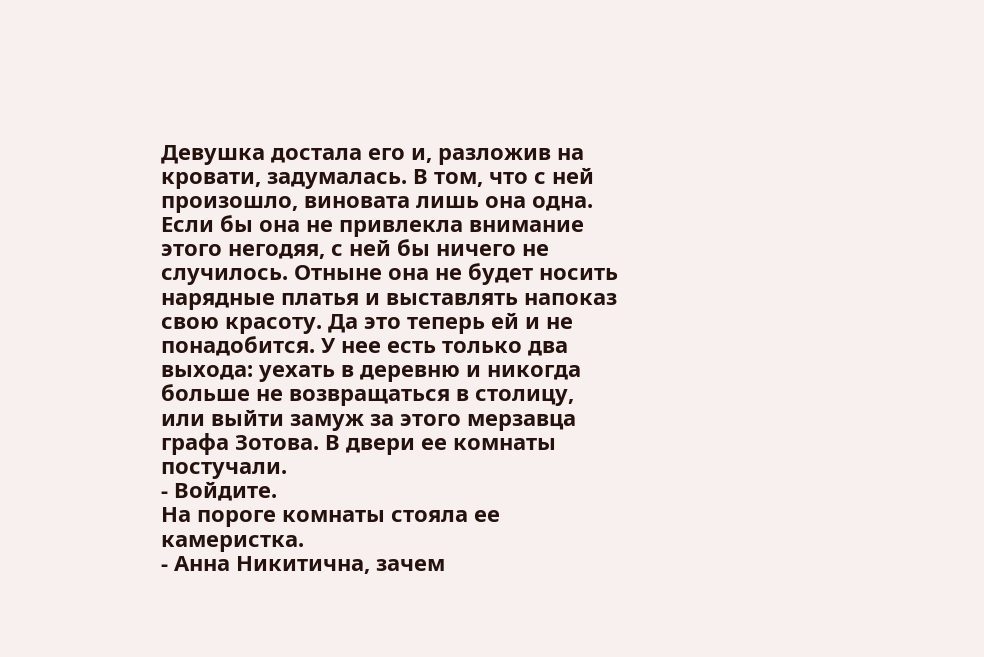Девушка достала его и, разложив на кровати, задумалась. В том, что с ней произошло, виновата лишь она одна. Если бы она не привлекла внимание этого негодяя, с ней бы ничего не случилось. Отныне она не будет носить нарядные платья и выставлять напоказ свою красоту. Да это теперь ей и не понадобится. У нее есть только два выхода: уехать в деревню и никогда больше не возвращаться в столицу, или выйти замуж за этого мерзавца графа Зотова. В двери ее комнаты постучали.
- Войдите.
На пороге комнаты стояла ее камеристка.
- Анна Никитична, зачем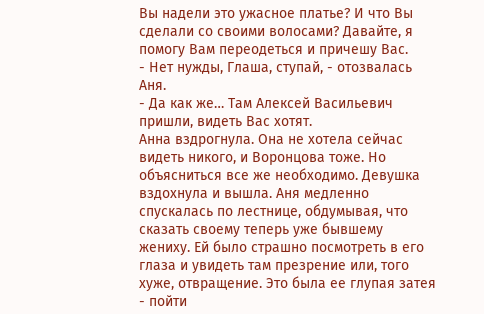Вы надели это ужасное платье? И что Вы сделали со своими волосами? Давайте, я помогу Вам переодеться и причешу Вас.
- Нет нужды, Глаша, ступай, - отозвалась Аня.
- Да как же… Там Алексей Васильевич пришли, видеть Вас хотят.
Анна вздрогнула. Она не хотела сейчас видеть никого, и Воронцова тоже. Но объясниться все же необходимо. Девушка вздохнула и вышла. Аня медленно спускалась по лестнице, обдумывая, что сказать своему теперь уже бывшему жениху. Ей было страшно посмотреть в его глаза и увидеть там презрение или, того хуже, отвращение. Это была ее глупая затея - пойти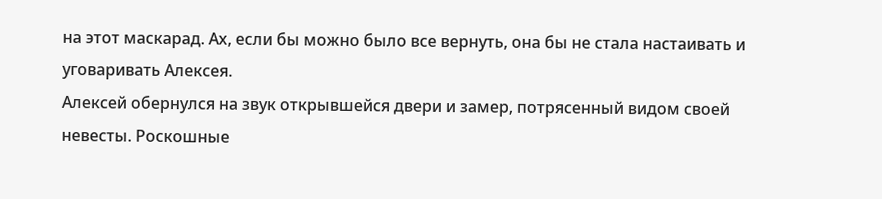на этот маскарад. Ах, если бы можно было все вернуть, она бы не стала настаивать и уговаривать Алексея.
Алексей обернулся на звук открывшейся двери и замер, потрясенный видом своей невесты. Роскошные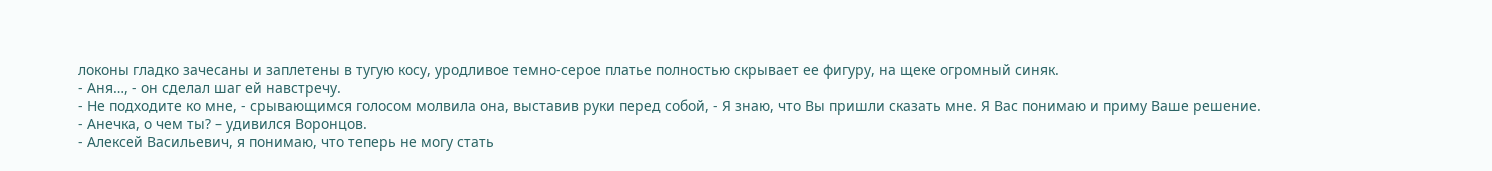локоны гладко зачесаны и заплетены в тугую косу, уродливое темно-серое платье полностью скрывает ее фигуру, на щеке огромный синяк.
- Аня…, - он сделал шаг ей навстречу.
- Не подходите ко мне, - срывающимся голосом молвила она, выставив руки перед собой, - Я знаю, что Вы пришли сказать мне. Я Вас понимаю и приму Ваше решение.
- Анечка, о чем ты? – удивился Воронцов.
- Алексей Васильевич, я понимаю, что теперь не могу стать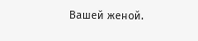Вашей женой.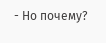- Но почему?